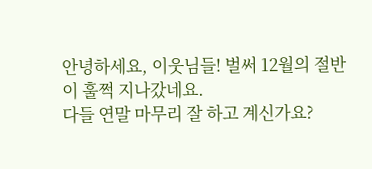안녕하세요, 이웃님들! 벌써 12월의 절반이 훌쩍 지나갔네요.
다들 연말 마무리 잘 하고 계신가요?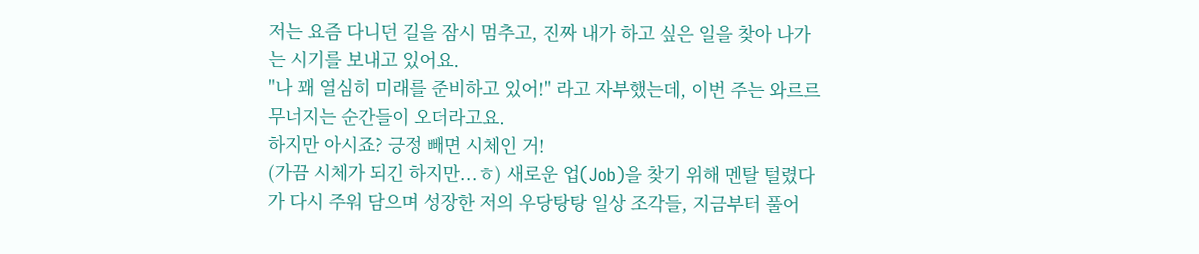저는 요즘 다니던 길을 잠시 멈추고, 진짜 내가 하고 싶은 일을 찾아 나가는 시기를 보내고 있어요.
"나 꽤 열심히 미래를 준비하고 있어!" 라고 자부했는데, 이번 주는 와르르 무너지는 순간들이 오더라고요.
하지만 아시죠? 긍정 빼면 시체인 거!
(가끔 시체가 되긴 하지만...ㅎ) 새로운 업(Job)을 찾기 위해 멘탈 털렸다가 다시 주워 담으며 성장한 저의 우당탕탕 일상 조각들, 지금부터 풀어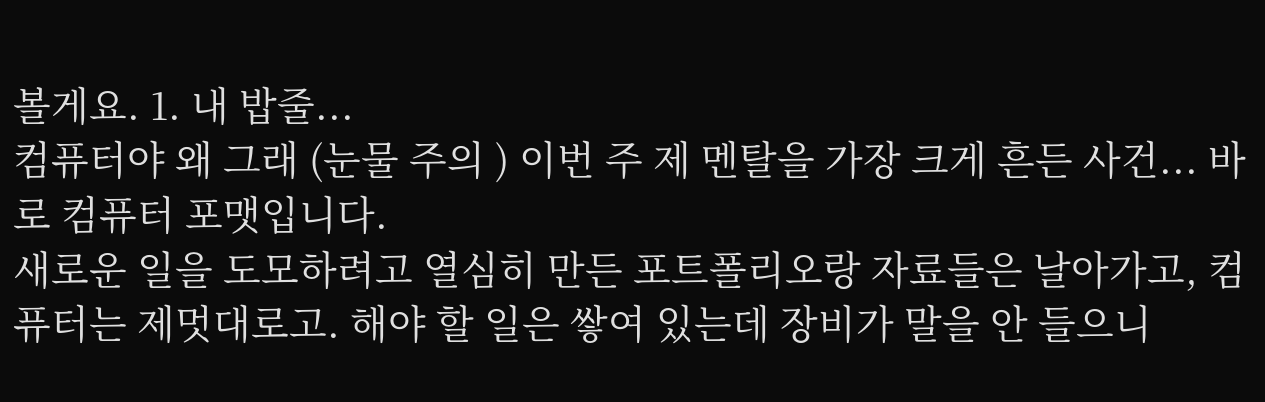볼게요. 1. 내 밥줄...
컴퓨터야 왜 그래 (눈물 주의 ) 이번 주 제 멘탈을 가장 크게 흔든 사건... 바로 컴퓨터 포맷입니다.
새로운 일을 도모하려고 열심히 만든 포트폴리오랑 자료들은 날아가고, 컴퓨터는 제멋대로고. 해야 할 일은 쌓여 있는데 장비가 말을 안 들으니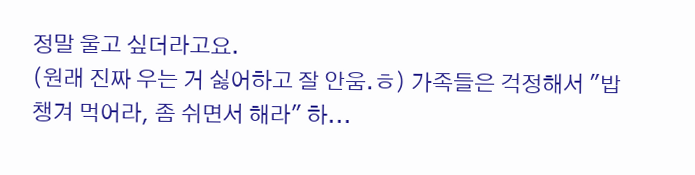정말 울고 싶더라고요.
(원래 진짜 우는 거 싫어하고 잘 안움.ㅎ) 가족들은 걱정해서 "밥 챙겨 먹어라, 좀 쉬면서 해라" 하...